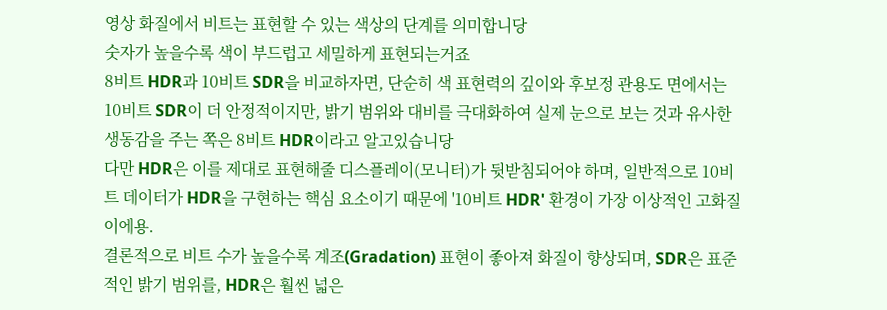영상 화질에서 비트는 표현할 수 있는 색상의 단계를 의미합니당
숫자가 높을수록 색이 부드럽고 세밀하게 표현되는거죠
8비트 HDR과 10비트 SDR을 비교하자면, 단순히 색 표현력의 깊이와 후보정 관용도 면에서는 10비트 SDR이 더 안정적이지만, 밝기 범위와 대비를 극대화하여 실제 눈으로 보는 것과 유사한 생동감을 주는 쪽은 8비트 HDR이라고 알고있습니당
다만 HDR은 이를 제대로 표현해줄 디스플레이(모니터)가 뒷받침되어야 하며, 일반적으로 10비트 데이터가 HDR을 구현하는 핵심 요소이기 때문에 '10비트 HDR' 환경이 가장 이상적인 고화질이에용.
결론적으로 비트 수가 높을수록 계조(Gradation) 표현이 좋아져 화질이 향상되며, SDR은 표준적인 밝기 범위를, HDR은 훨씬 넓은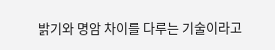밝기와 명암 차이를 다루는 기술이라고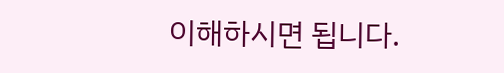이해하시면 됩니다.